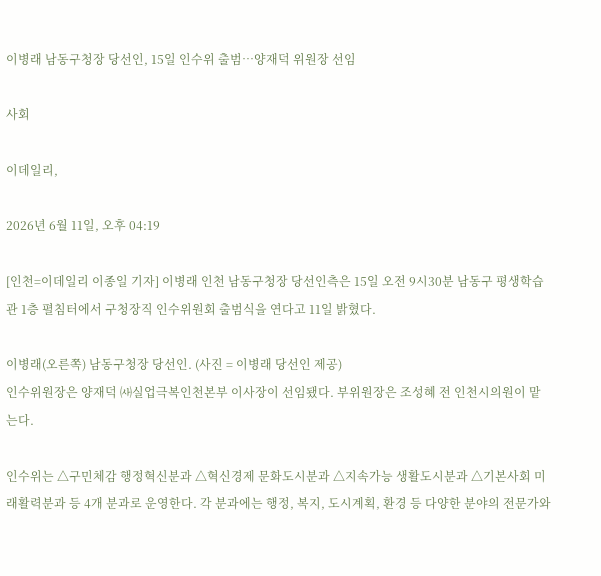이병래 남동구청장 당선인, 15일 인수위 출범…양재덕 위원장 선임

사회

이데일리,

2026년 6월 11일, 오후 04:19

[인천=이데일리 이종일 기자] 이병래 인천 남동구청장 당선인측은 15일 오전 9시30분 남동구 평생학습관 1층 펼침터에서 구청장직 인수위원회 출범식을 연다고 11일 밝혔다.

이병래(오른쪽) 남동구청장 당선인. (사진 = 이병래 당선인 제공)
인수위원장은 양재덕 ㈔실업극복인천본부 이사장이 선임됐다. 부위원장은 조성혜 전 인천시의원이 맡는다.

인수위는 △구민체감 행정혁신분과 △혁신경제 문화도시분과 △지속가능 생활도시분과 △기본사회 미래활력분과 등 4개 분과로 운영한다. 각 분과에는 행정, 복지, 도시계획, 환경 등 다양한 분야의 전문가와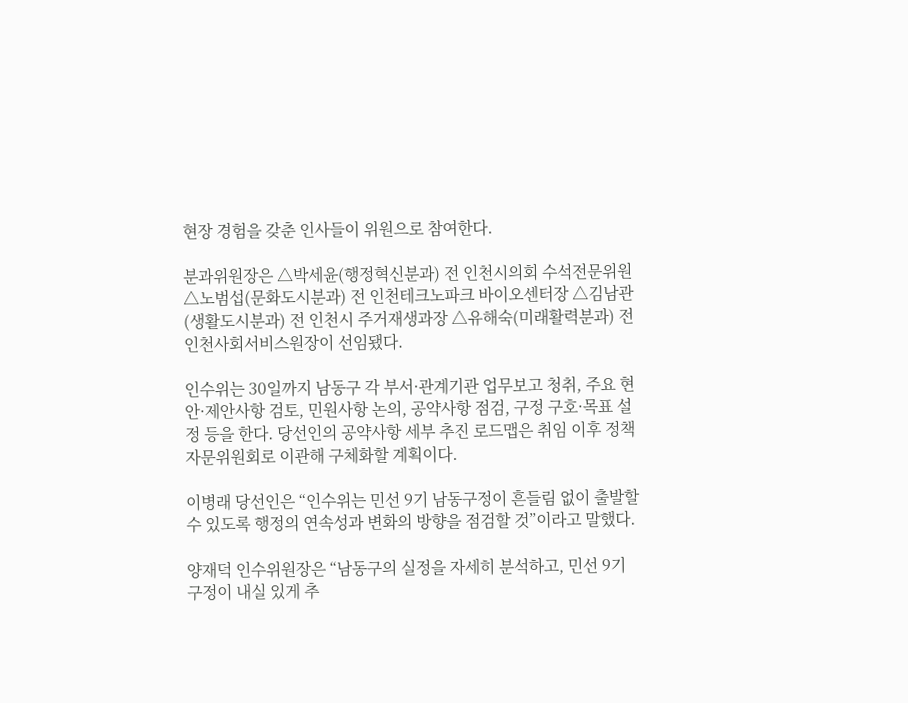현장 경험을 갖춘 인사들이 위원으로 참여한다.

분과위원장은 △박세윤(행정혁신분과) 전 인천시의회 수석전문위원 △노범섭(문화도시분과) 전 인천테크노파크 바이오센터장 △김남관(생활도시분과) 전 인천시 주거재생과장 △유해숙(미래활력분과) 전 인천사회서비스원장이 선임됐다.

인수위는 30일까지 남동구 각 부서·관계기관 업무보고 청취, 주요 현안·제안사항 검토, 민원사항 논의, 공약사항 점검, 구정 구호·목표 설정 등을 한다. 당선인의 공약사항 세부 추진 로드맵은 취임 이후 정책자문위원회로 이관해 구체화할 계획이다.

이병래 당선인은 “인수위는 민선 9기 남동구정이 흔들림 없이 출발할 수 있도록 행정의 연속성과 변화의 방향을 점검할 것”이라고 말했다.

양재덕 인수위원장은 “남동구의 실정을 자세히 분석하고, 민선 9기 구정이 내실 있게 추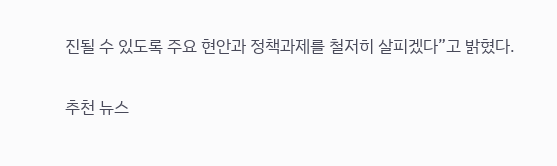진될 수 있도록 주요 현안과 정책과제를 철저히 살피겠다”고 밝혔다.

추천 뉴스